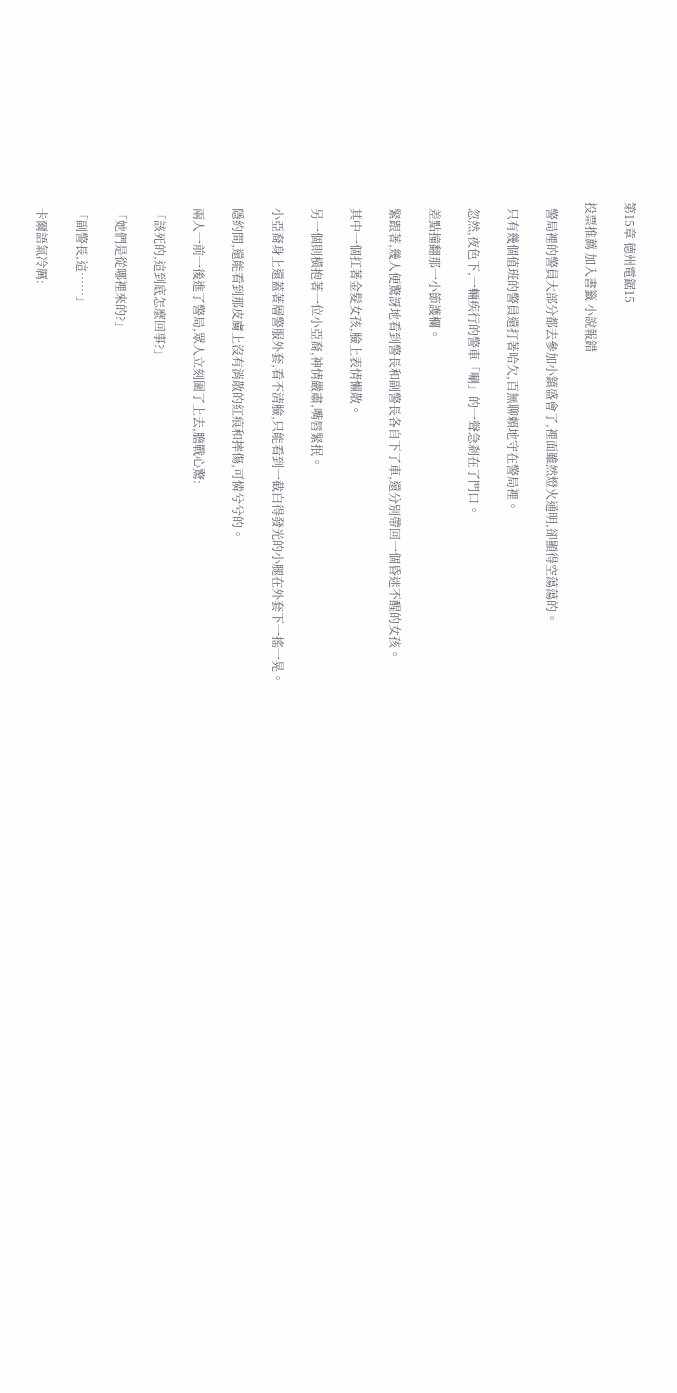第15章 德州電鋸15

投票推薦 加入書籤 小說報錯

  警局裡的警員大部分都去參加小鎮盛會了,裡面雖然燈火通明,卻顯得空蕩蕩的。

  只有幾個值班的警員還打著哈欠,百無聊賴地守在警局裡。

  忽然,夜色下,一輛疾行的警車「唰」的一聲急剎在了門口。

  差點撞翻那一小節護欄。

  緊跟著,幾人便驚訝地看到警長和副警長各自下了車,還分別帶回一個昏迷不醒的女孩。

  其中一個扛著金髮女孩,臉上表情懶散。

  另一個則橫抱著一位小亞裔,神情嚴肅,嘴唇緊抿。

  小亞裔身上還蓋著層警服外套,看不清臉,只能看到一截白得發光的小腿在外套下一搖一晃。

  隱約間,還能看到那皮膚上沒有消散的紅痕和摔傷,可憐兮兮的。

  兩人一前一後進了警局,眾人立刻圍了上去,膽戰心驚:

  「該死的,這到底怎麼回事?」

  「她們是從哪裡來的?」

  「副警長,這……」

  卡爾語氣冷厲: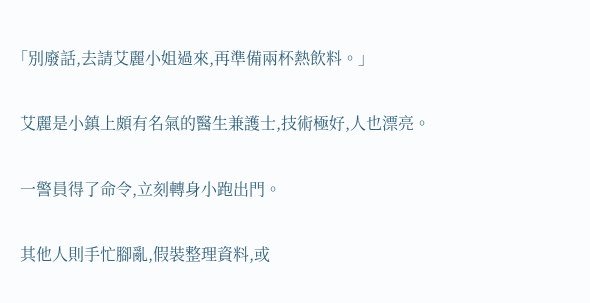「別廢話,去請艾麗小姐過來,再準備兩杯熱飲料。」

  艾麗是小鎮上頗有名氣的醫生兼護士,技術極好,人也漂亮。

  一警員得了命令,立刻轉身小跑出門。

  其他人則手忙腳亂,假裝整理資料,或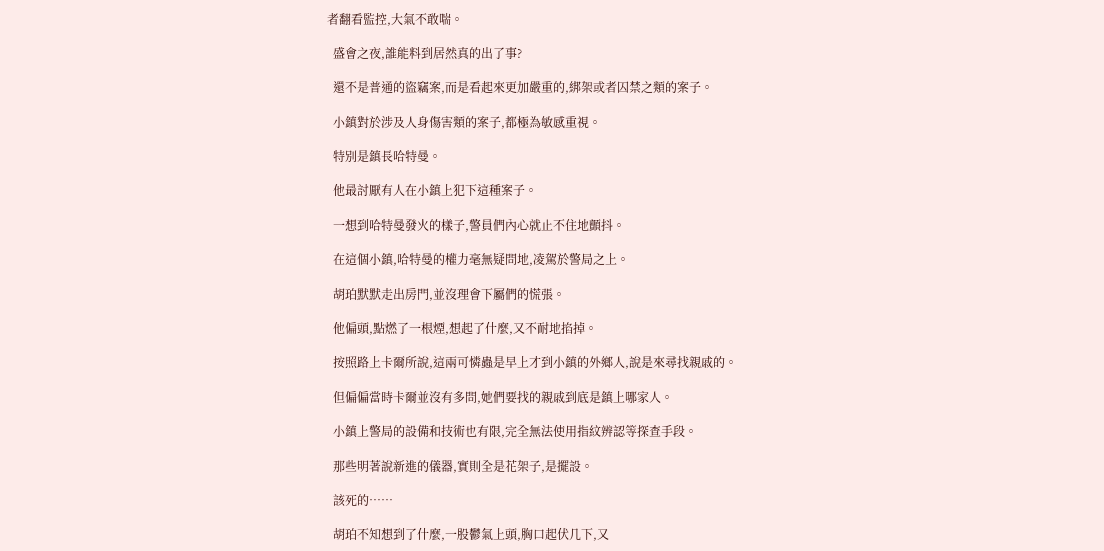者翻看監控,大氣不敢喘。

  盛會之夜,誰能料到居然真的出了事?

  還不是普通的盜竊案,而是看起來更加嚴重的,綁架或者囚禁之類的案子。

  小鎮對於涉及人身傷害類的案子,都極為敏感重視。

  特別是鎮長哈特曼。

  他最討厭有人在小鎮上犯下這種案子。

  一想到哈特曼發火的樣子,警員們內心就止不住地顫抖。

  在這個小鎮,哈特曼的權力毫無疑問地,凌駕於警局之上。

  胡珀默默走出房門,並沒理會下屬們的慌張。

  他偏頭,點燃了一根煙,想起了什麼,又不耐地掐掉。

  按照路上卡爾所說,這兩可憐蟲是早上才到小鎮的外鄉人,說是來尋找親戚的。

  但偏偏當時卡爾並沒有多問,她們要找的親戚到底是鎮上哪家人。

  小鎮上警局的設備和技術也有限,完全無法使用指紋辨認等探查手段。

  那些明著說新進的儀器,實則全是花架子,是擺設。

  該死的……

  胡珀不知想到了什麼,一股鬱氣上頭,胸口起伏几下,又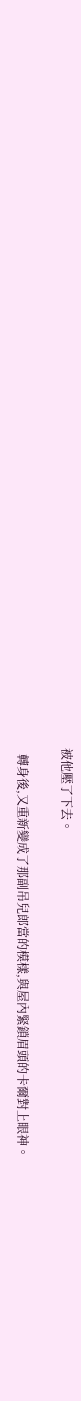被他壓了下去。

  轉身後,又重新變成了那副吊兒郎當的模樣,與屋內緊鎖眉頭的卡爾對上眼神。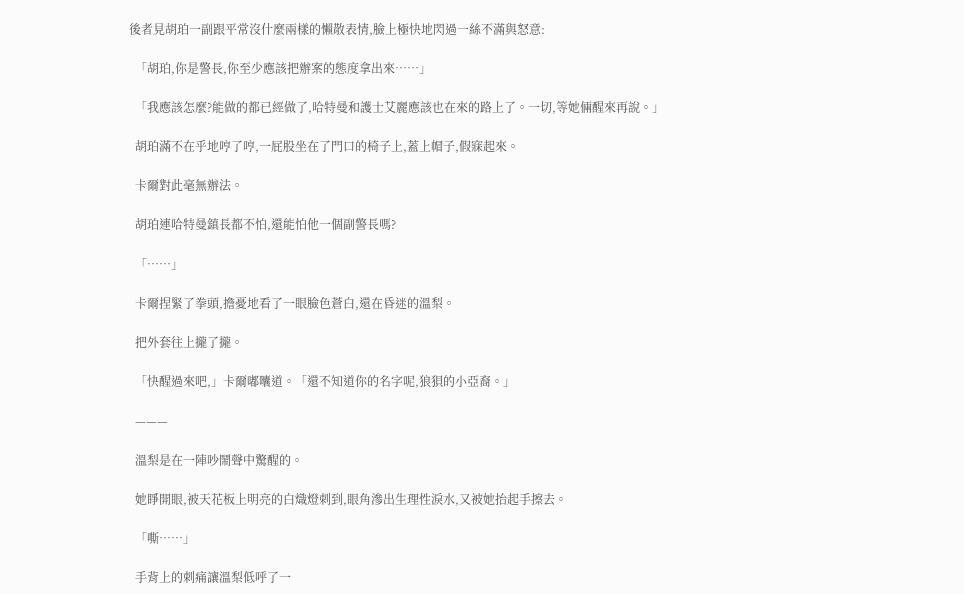後者見胡珀一副跟平常沒什麼兩樣的懶散表情,臉上極快地閃過一絲不滿與怒意:

  「胡珀,你是警長,你至少應該把辦案的態度拿出來……」

  「我應該怎麼?能做的都已經做了,哈特曼和護士艾麗應該也在來的路上了。一切,等她倆醒來再說。」

  胡珀滿不在乎地哼了哼,一屁股坐在了門口的椅子上,蓋上帽子,假寐起來。

  卡爾對此毫無辦法。

  胡珀連哈特曼鎮長都不怕,還能怕他一個副警長嗎?

  「……」

  卡爾捏緊了拳頭,擔憂地看了一眼臉色蒼白,還在昏迷的溫梨。

  把外套往上攏了攏。

  「快醒過來吧,」卡爾嘟囔道。「還不知道你的名字呢,狼狽的小亞裔。」

  ———

  溫梨是在一陣吵鬧聲中驚醒的。

  她睜開眼,被天花板上明亮的白熾燈刺到,眼角滲出生理性淚水,又被她抬起手擦去。

  「嘶……」

  手背上的刺痛讓溫梨低呼了一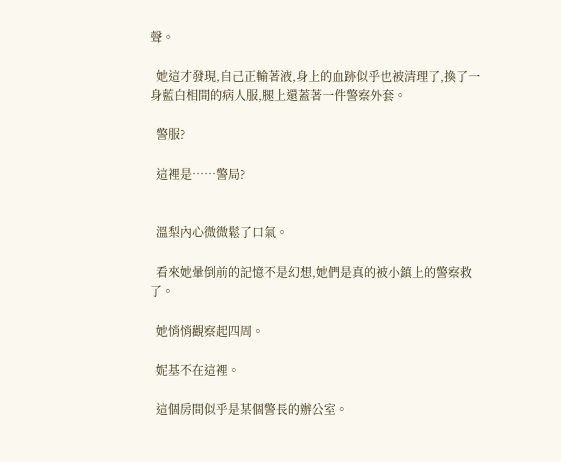聲。

  她這才發現,自己正輸著液,身上的血跡似乎也被清理了,換了一身藍白相間的病人服,腿上還蓋著一件警察外套。

  警服?

  這裡是……警局?


  溫梨內心微微鬆了口氣。

  看來她暈倒前的記憶不是幻想,她們是真的被小鎮上的警察救了。

  她悄悄觀察起四周。

  妮基不在這裡。

  這個房間似乎是某個警長的辦公室。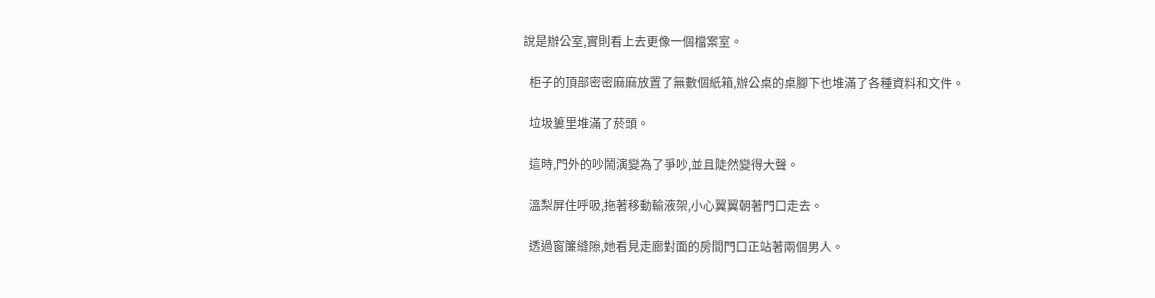說是辦公室,實則看上去更像一個檔案室。

  柜子的頂部密密麻麻放置了無數個紙箱,辦公桌的桌腳下也堆滿了各種資料和文件。

  垃圾簍里堆滿了菸頭。

  這時,門外的吵鬧演變為了爭吵,並且陡然變得大聲。

  溫梨屏住呼吸,拖著移動輸液架,小心翼翼朝著門口走去。

  透過窗簾縫隙,她看見走廊對面的房間門口正站著兩個男人。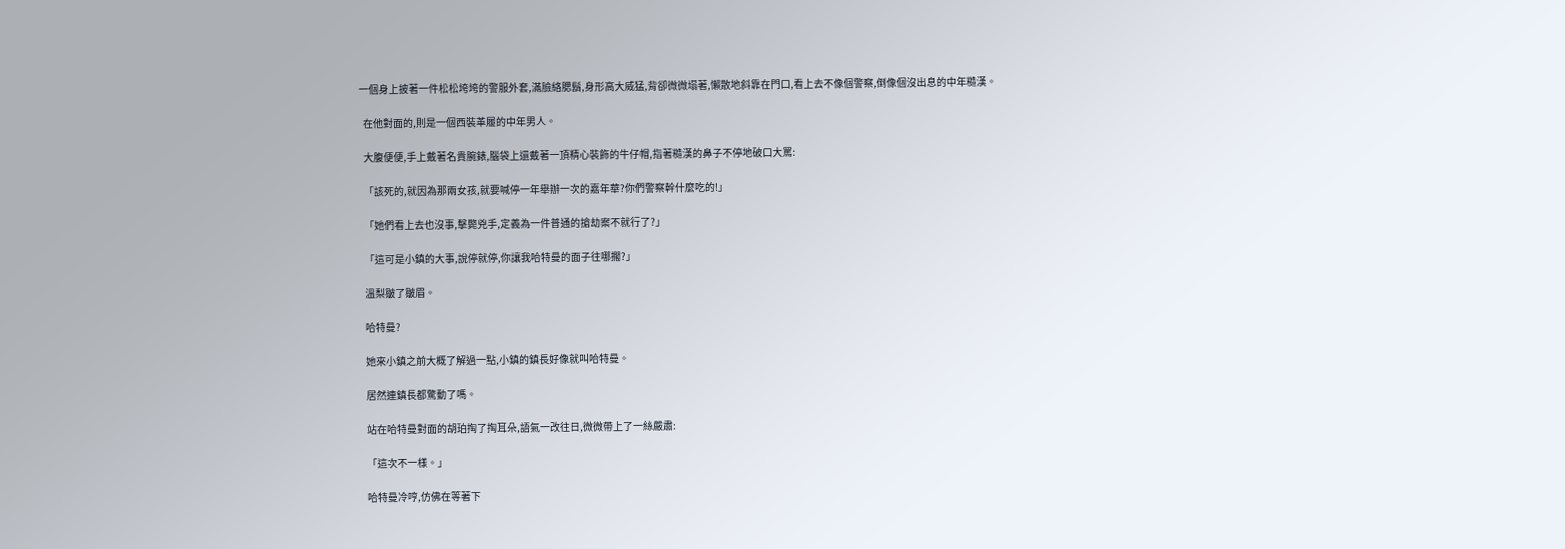一個身上披著一件松松垮垮的警服外套,滿臉絡腮鬍,身形高大威猛,背卻微微塌著,懶散地斜靠在門口,看上去不像個警察,倒像個沒出息的中年糙漢。

  在他對面的,則是一個西裝革履的中年男人。

  大腹便便,手上戴著名貴腕錶,腦袋上還戴著一頂精心裝飾的牛仔帽,指著糙漢的鼻子不停地破口大罵:

  「該死的,就因為那兩女孩,就要喊停一年舉辦一次的嘉年華?你們警察幹什麼吃的!」

  「她們看上去也沒事,擊斃兇手,定義為一件普通的搶劫案不就行了?」

  「這可是小鎮的大事,說停就停,你讓我哈特曼的面子往哪擱?」

  溫梨皺了皺眉。

  哈特曼?

  她來小鎮之前大概了解過一點,小鎮的鎮長好像就叫哈特曼。

  居然連鎮長都驚動了嗎。

  站在哈特曼對面的胡珀掏了掏耳朵,語氣一改往日,微微帶上了一絲嚴肅:

  「這次不一樣。」

  哈特曼冷哼,仿佛在等著下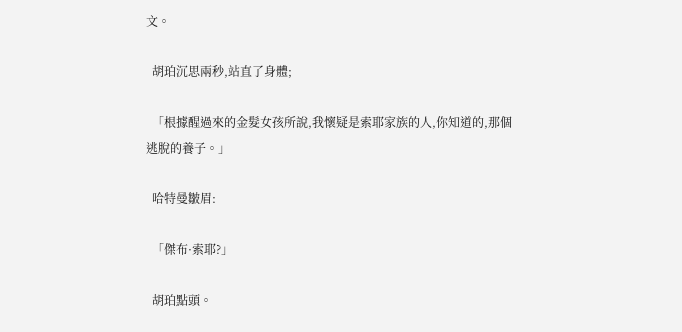文。

  胡珀沉思兩秒,站直了身體;

  「根據醒過來的金髮女孩所說,我懷疑是索耶家族的人,你知道的,那個逃脫的養子。」

  哈特曼皺眉:

  「傑布·索耶?」

  胡珀點頭。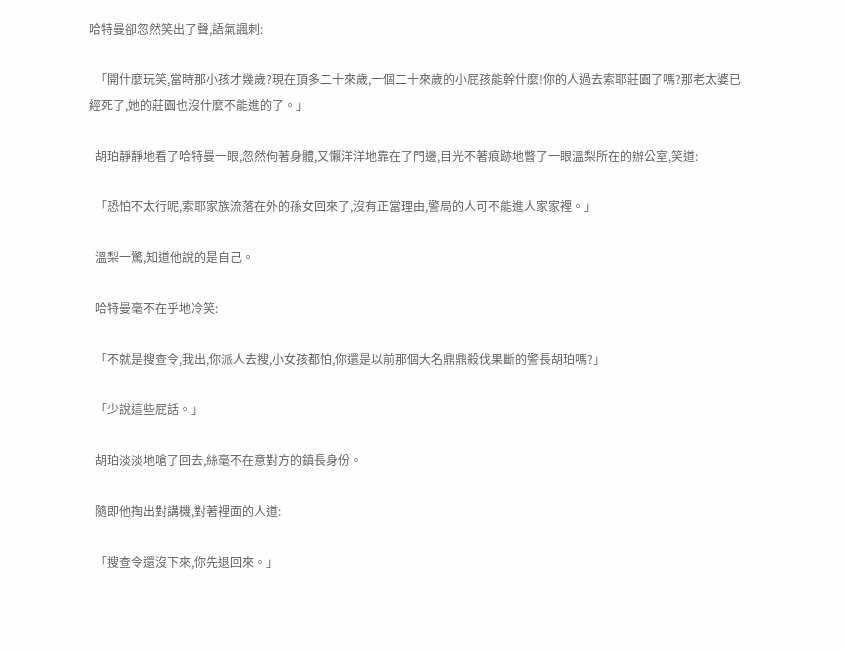哈特曼卻忽然笑出了聲,語氣諷刺:

  「開什麼玩笑,當時那小孩才幾歲?現在頂多二十來歲,一個二十來歲的小屁孩能幹什麼!你的人過去索耶莊園了嗎?那老太婆已經死了,她的莊園也沒什麼不能進的了。」

  胡珀靜靜地看了哈特曼一眼,忽然佝著身體,又懶洋洋地靠在了門邊,目光不著痕跡地瞥了一眼溫梨所在的辦公室,笑道:

  「恐怕不太行呢,索耶家族流落在外的孫女回來了,沒有正當理由,警局的人可不能進人家家裡。」

  溫梨一驚,知道他說的是自己。

  哈特曼毫不在乎地冷笑:

  「不就是搜查令,我出,你派人去搜,小女孩都怕,你還是以前那個大名鼎鼎殺伐果斷的警長胡珀嗎?」

  「少說這些屁話。」

  胡珀淡淡地嗆了回去,絲毫不在意對方的鎮長身份。

  隨即他掏出對講機,對著裡面的人道:

  「搜查令還沒下來,你先退回來。」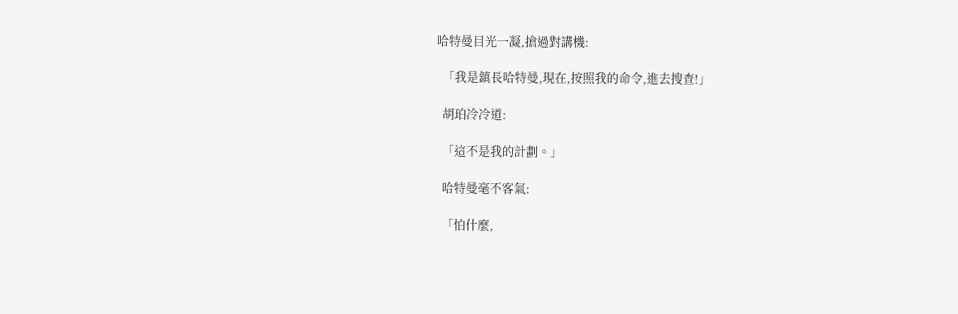哈特曼目光一凝,搶過對講機:

  「我是鎮長哈特曼,現在,按照我的命令,進去搜查!」

  胡珀冷冷道:

  「這不是我的計劃。」

  哈特曼毫不客氣:

  「怕什麼,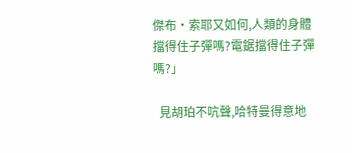傑布·索耶又如何,人類的身體擋得住子彈嗎?電鋸擋得住子彈嗎?」

  見胡珀不吭聲,哈特曼得意地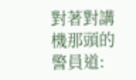對著對講機那頭的警員道: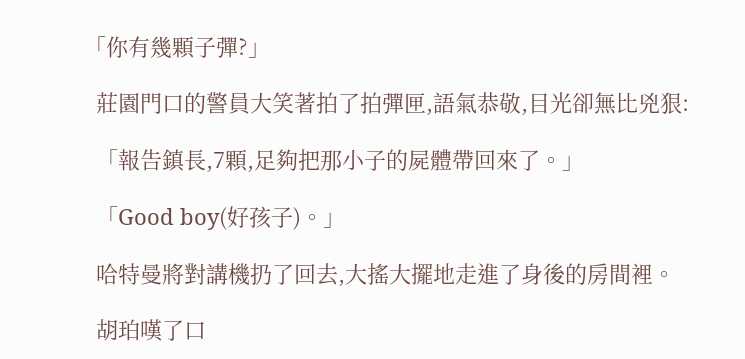「你有幾顆子彈?」

  莊園門口的警員大笑著拍了拍彈匣,語氣恭敬,目光卻無比兇狠:

  「報告鎮長,7顆,足夠把那小子的屍體帶回來了。」

  「Good boy(好孩子)。」

  哈特曼將對講機扔了回去,大搖大擺地走進了身後的房間裡。

  胡珀嘆了口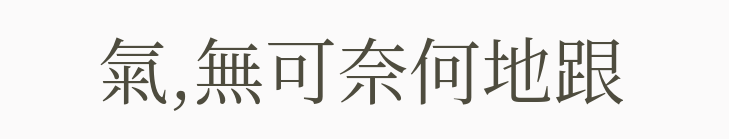氣,無可奈何地跟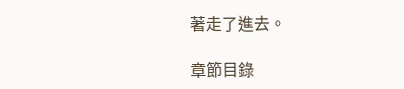著走了進去。

章節目錄